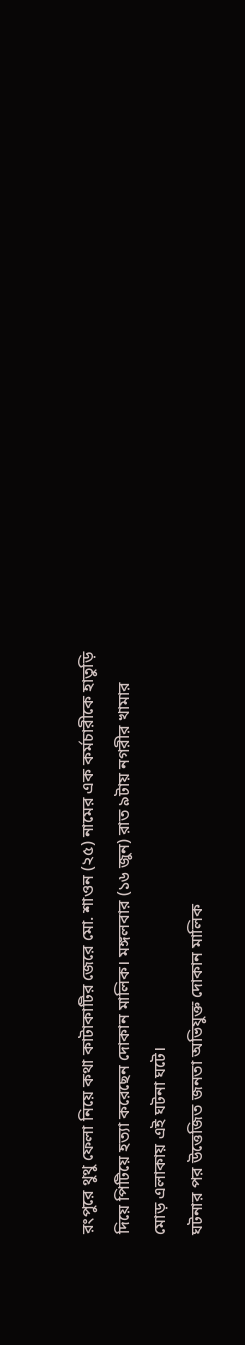রংপুরে থুথু ফেলা নিয়ে কথা কাটাকাটির জেরে মো. শাওন (২৫) নামের এক কর্মচারীকে হাতুড়ি দিয়ে পিটিয়ে হত্যা করেছেন দোকান মালিক। মঙ্গলবার (১৬ জুন) রাত ৯টায় নগরীর খামার মোড় এলাকায় এই ঘটনা ঘটে।
ঘটনার পর উত্তেজিত জনতা অভিযুক্ত দোকান মালিক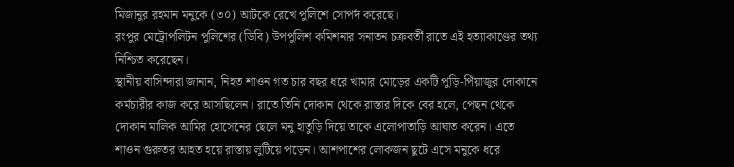মিজানুর রহমান মনুকে (৩০) আটকে রেখে পুলিশে সোপর্দ করেছে।
রংপুর মেট্রোপলিটন পুলিশের (ডিবি) উপপুলিশ কমিশনার সনাতন চক্রবর্তী রাতে এই হত্যাকাণ্ডের তথ্য নিশ্চিত করেছেন।
স্থানীয় বাসিন্দারা জানান, নিহত শাওন গত চার বছর ধরে খামার মোড়ের একটি পুড়ি-পিঁয়াজুর দোকানে কর্মচারীর কাজ করে আসছিলেন। রাতে তিনি দোকান থেকে রাস্তার দিকে বের হলে, পেছন থেকে দোকান মালিক আমির হোসেনের ছেলে মনু হাতুড়ি দিয়ে তাকে এলোপাতাড়ি আঘাত করেন। এতে শাওন গুরুতর আহত হয়ে রাস্তায় লুটিয়ে পড়েন। আশপাশের লোকজন ছুটে এসে মনুকে ধরে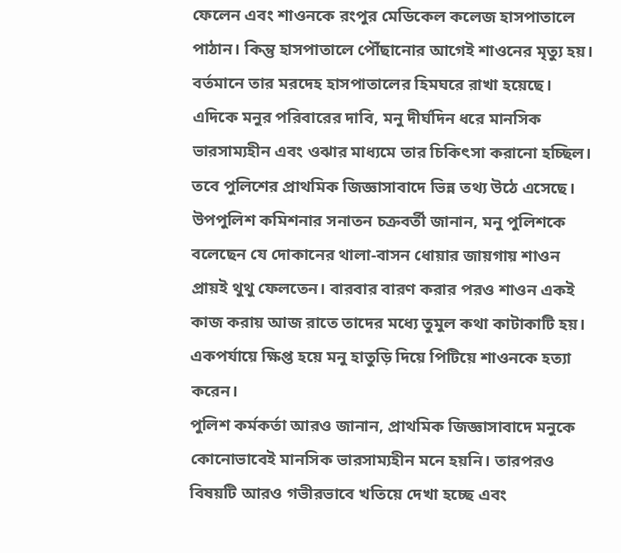ফেলেন এবং শাওনকে রংপুর মেডিকেল কলেজ হাসপাতালে পাঠান। কিন্তু হাসপাতালে পৌঁছানোর আগেই শাওনের মৃত্যু হয়। বর্তমানে তার মরদেহ হাসপাতালের হিমঘরে রাখা হয়েছে।
এদিকে মনুর পরিবারের দাবি, মনু দীর্ঘদিন ধরে মানসিক ভারসাম্যহীন এবং ওঝার মাধ্যমে তার চিকিৎসা করানো হচ্ছিল।
তবে পুলিশের প্রাথমিক জিজ্ঞাসাবাদে ভিন্ন তথ্য উঠে এসেছে। উপপুলিশ কমিশনার সনাতন চক্রবর্তী জানান, মনু পুলিশকে বলেছেন যে দোকানের থালা-বাসন ধোয়ার জায়গায় শাওন প্রায়ই থুথু ফেলতেন। বারবার বারণ করার পরও শাওন একই কাজ করায় আজ রাতে তাদের মধ্যে তুমুল কথা কাটাকাটি হয়। একপর্যায়ে ক্ষিপ্ত হয়ে মনু হাতুড়ি দিয়ে পিটিয়ে শাওনকে হত্যা করেন।
পুলিশ কর্মকর্তা আরও জানান, প্রাথমিক জিজ্ঞাসাবাদে মনুকে কোনোভাবেই মানসিক ভারসাম্যহীন মনে হয়নি। তারপরও বিষয়টি আরও গভীরভাবে খতিয়ে দেখা হচ্ছে এবং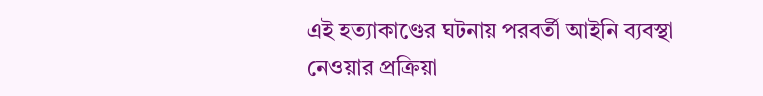এই হত্যাকাণ্ডের ঘটনায় পরবর্তী আইনি ব্যবস্থা নেওয়ার প্রক্রিয়া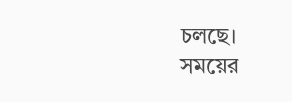চলছে।
সময়ের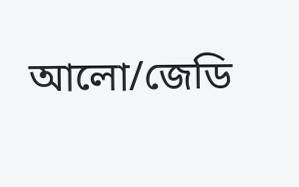আলো/জেডি